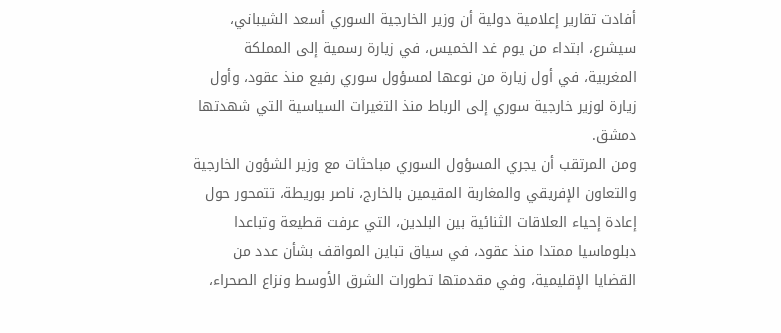أفادت تقارير إعلامية دولية أن وزير الخارجية السوري أسعد الشيباني، سيشرع، ابتداء من يوم غد الخميس، في زيارة رسمية إلى المملكة المغربية، في أول زيارة من نوعها لمسؤول سوري رفيع منذ عقود، وأول زيارة لوزير خارجية سوري إلى الرباط منذ التغيرات السياسية التي شهدتها دمشق.
ومن المرتقب أن يجري المسؤول السوري مباحثات مع وزير الشؤون الخارجية والتعاون الإفريقي والمغاربة المقيمين بالخارج، ناصر بوريطة، تتمحور حول إعادة إحياء العلاقات الثنائية بين البلدين، التي عرفت قطيعة وتباعدا دبلوماسيا ممتدا منذ عقود، في سياق تباين المواقف بشأن عدد من القضايا الإقليمية، وفي مقدمتها تطورات الشرق الأوسط ونزاع الصحراء،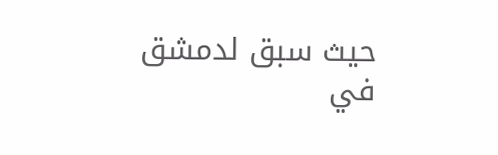حيث سبق لدمشق في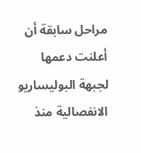مراحل سابقة أن أعلنت دعمها لجبهة البوليساريو الانفصالية منذ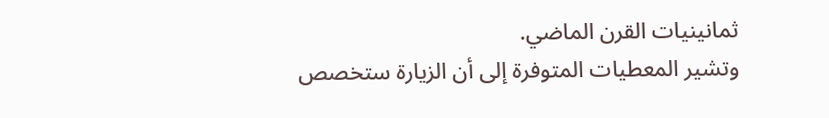ثمانينيات القرن الماضي.
وتشير المعطيات المتوفرة إلى أن الزيارة ستخصص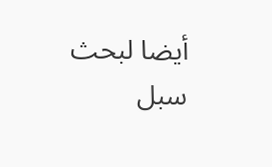أيضا لبحث سبل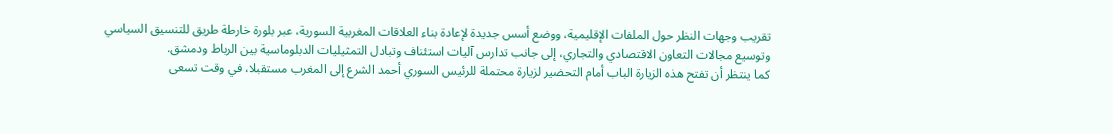تقريب وجهات النظر حول الملفات الإقليمية، ووضع أسس جديدة لإعادة بناء العلاقات المغربية السورية، عبر بلورة خارطة طريق للتنسيق السياسي وتوسيع مجالات التعاون الاقتصادي والتجاري، إلى جانب تدارس آليات استئناف وتبادل التمثيليات الدبلوماسية بين الرباط ودمشق.
كما ينتظر أن تفتح هذه الزيارة الباب أمام التحضير لزيارة محتملة للرئيس السوري أحمد الشرع إلى المغرب مستقبلا، في وقت تسعى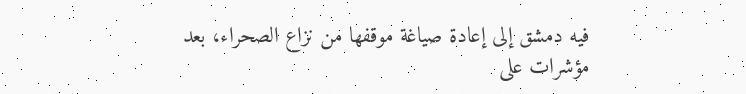فيه دمشق إلى إعادة صياغة موقفها من نزاع الصحراء، بعد مؤشرات على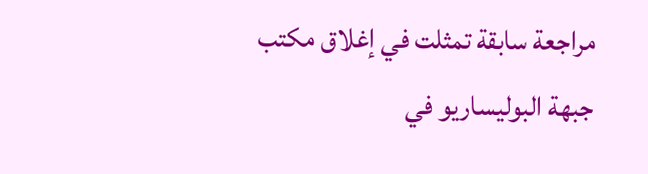مراجعة سابقة تمثلت في إغلاق مكتب جبهة البوليساريو في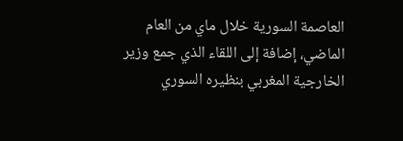العاصمة السورية خلال ماي من العام الماضي، إضافة إلى اللقاء الذي جمع وزير الخارجية المغربي بنظيره السوري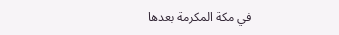في مكة المكرمة بعدها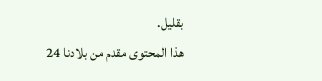بقليل.
هذا المحتوى مقدم من بلادنا 24